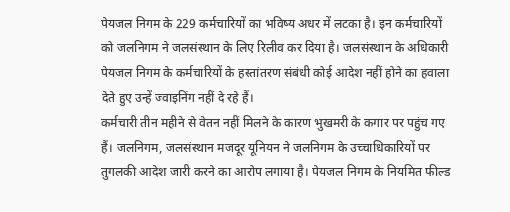पेयजल निगम के 229 कर्मचारियों का भविष्य अधर में लटका है। इन कर्मचारियों को जलनिगम ने जलसंस्थान के लिए रिलीव कर दिया है। जलसंस्थान के अधिकारी पेयजल निगम के कर्मचारियों के हस्तांतरण संबंधी कोई आदेश नहीं होने का हवाला देते हुए उन्हें ज्वाइनिंग नहीं दे रहे हैं।
कर्मचारी तीन महीने से वेतन नहीं मिलने के कारण भुखमरी के कगार पर पहुंच गए हैं। जलनिगम, जलसंस्थान मजदूर यूनियन ने जलनिगम के उच्चाधिकारियों पर तुगलकी आदेश जारी करने का आरोप लगाया है। पेयजल निगम के नियमित फील्ड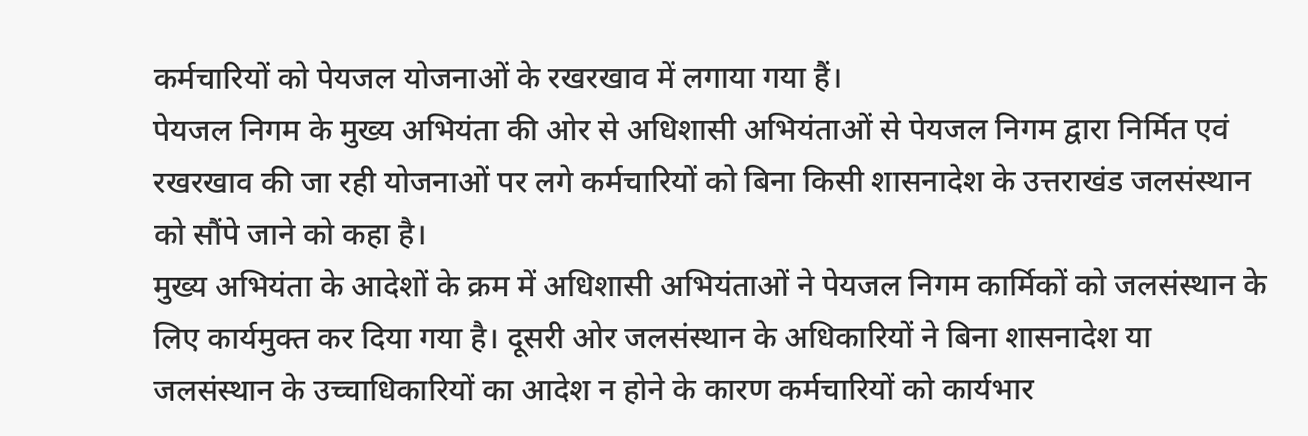कर्मचारियों को पेयजल योजनाओं के रखरखाव में लगाया गया हैं।
पेयजल निगम के मुख्य अभियंता की ओर से अधिशासी अभियंताओं से पेयजल निगम द्वारा निर्मित एवं रखरखाव की जा रही योजनाओं पर लगे कर्मचारियों को बिना किसी शासनादेश के उत्तराखंड जलसंस्थान को सौंपे जाने को कहा है।
मुख्य अभियंता के आदेशों के क्रम में अधिशासी अभियंताओं ने पेयजल निगम कार्मिकों को जलसंस्थान के लिए कार्यमुक्त कर दिया गया है। दूसरी ओर जलसंस्थान के अधिकारियों ने बिना शासनादेश या जलसंस्थान के उच्चाधिकारियों का आदेश न होने के कारण कर्मचारियों को कार्यभार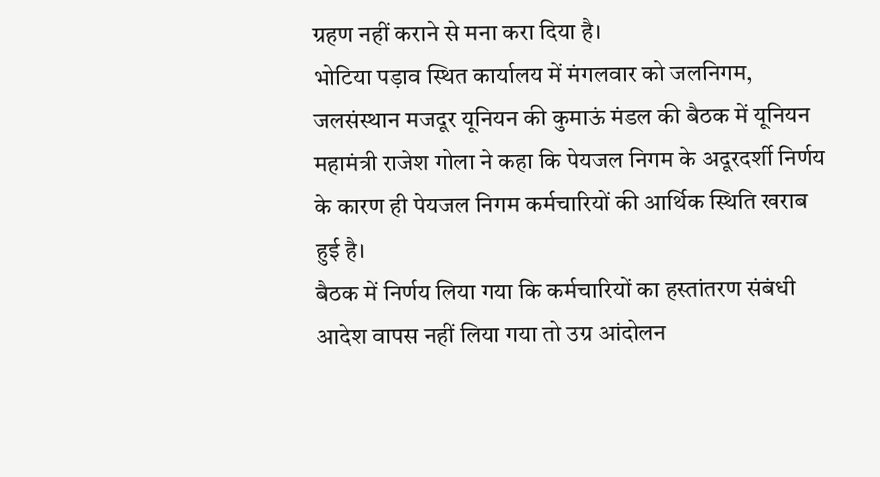ग्रहण नहीं कराने से मना करा दिया है।
भोटिया पड़ाव स्थित कार्यालय में मंगलवार को जलनिगम, जलसंस्थान मजदूर यूनियन की कुमाऊं मंडल की बैठक में यूनियन महामंत्री राजेश गोला ने कहा कि पेयजल निगम के अदूरदर्शी निर्णय के कारण ही पेयजल निगम कर्मचारियों की आर्थिक स्थिति खराब हुई है।
बैठक में निर्णय लिया गया कि कर्मचारियों का हस्तांतरण संबंधी आदेश वापस नहीं लिया गया तो उग्र आंदोलन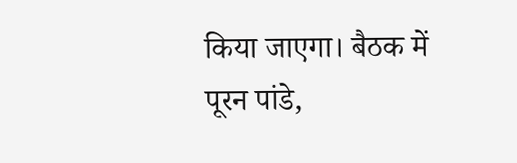किया जाएगा। बैठक में पूरन पांडे,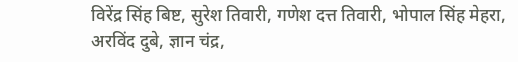विरेंद्र सिंह बिष्ट, सुरेश तिवारी, गणेश दत्त तिवारी, भोपाल सिंह मेहरा, अरविंद दुबे, ज्ञान चंद्र,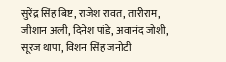सुरेंद्र सिंह बिष्ट, राजेश रावत, तारीराम, जीशान अली, दिनेश पांडे, अवानंद जोशी, सूरज थापा, विशन सिंह जनोटी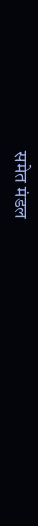समेत मंडल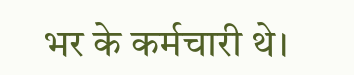भर के कर्मचारी थे।